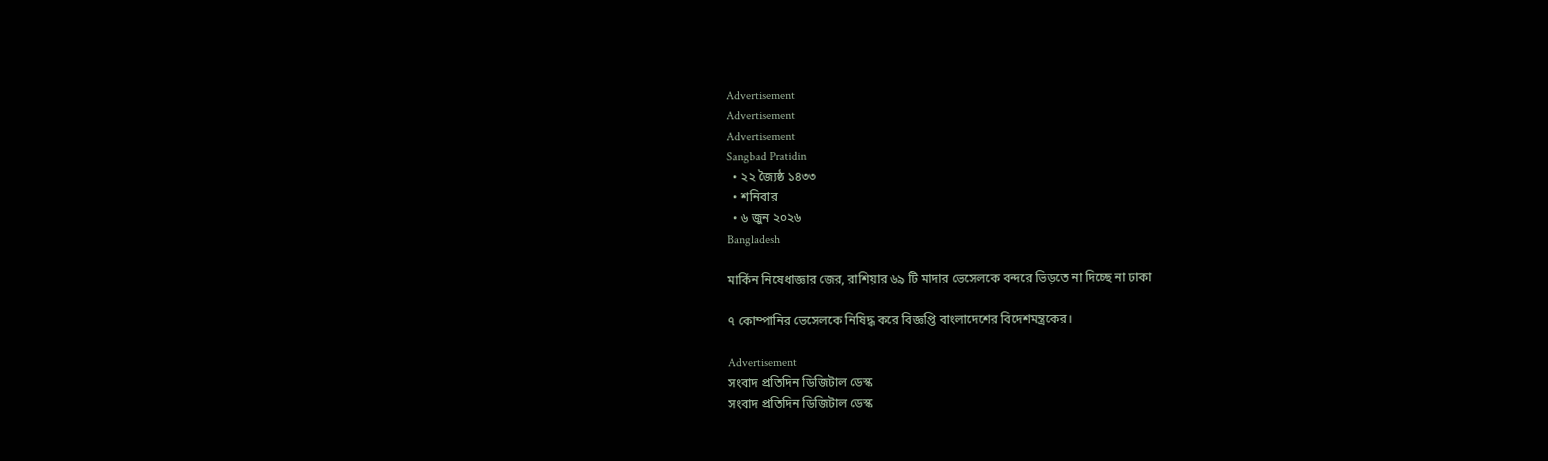Advertisement
Advertisement
Advertisement
Sangbad Pratidin
  • ২২ জ্যৈষ্ঠ ১৪৩৩
  • শনিবার
  • ৬ জুন ২০২৬
Bangladesh

মার্কিন নিষেধাজ্ঞার জের, রাশিয়ার ৬৯ টি মাদার ভেসেলকে বন্দরে ভিড়তে না দিচ্ছে না ঢাকা

৭ কোম্পানির ভেসেলকে নিষিদ্ধ করে বিজ্ঞপ্তি বাংলাদেশের বিদেশমন্ত্রকের।

Advertisement
সংবাদ প্রতিদিন ডিজিটাল ডেস্ক
সংবাদ প্রতিদিন ডিজিটাল ডেস্ক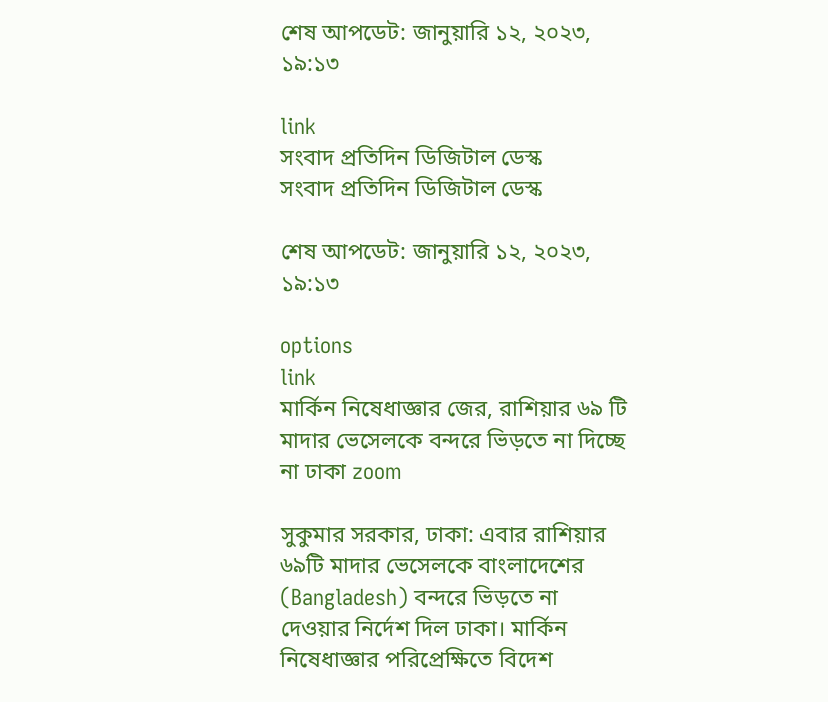শেষ আপডেট: জানুয়ারি ১২, ২০২৩, ১৯:১৩

link
সংবাদ প্রতিদিন ডিজিটাল ডেস্ক
সংবাদ প্রতিদিন ডিজিটাল ডেস্ক

শেষ আপডেট: জানুয়ারি ১২, ২০২৩, ১৯:১৩

options
link
মার্কিন নিষেধাজ্ঞার জের, রাশিয়ার ৬৯ টি মাদার ভেসেলকে বন্দরে ভিড়তে না দিচ্ছে না ঢাকা zoom

সুকুমার সরকার, ঢাকা: এবার রাশিয়ার ৬৯টি মাদার ভেসেলকে বাংলাদেশের (Bangladesh) বন্দরে ভিড়তে না দেওয়ার নির্দেশ দিল ঢাকা। মার্কিন নিষেধাজ্ঞার পরিপ্রেক্ষিতে বিদেশ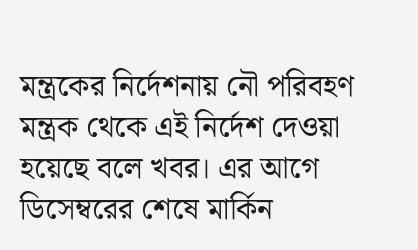মন্ত্রকের নির্দেশনায় নৌ পরিবহণ মন্ত্রক থেকে এই নির্দেশ দেওয়া হয়েছে বলে খবর। এর আগে ডিসেম্বরের শেষে মার্কিন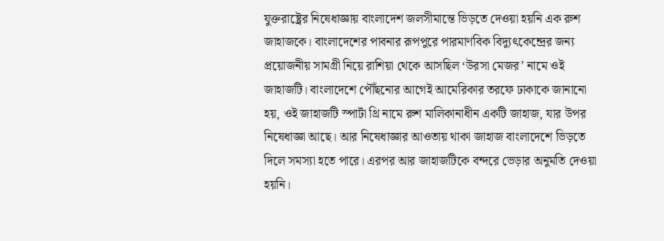যুক্তরাষ্ট্রের নিষেধাজ্ঞায় বাংলাদেশ জলসীমান্তে ভিড়তে দেওয়া হয়নি এক রুশ জাহাজকে। বাংলাদেশের পাবনার রূপপুরে পারমাণবিক বিদ্যুৎকেন্দ্রের জন্য প্রয়োজনীয় সামগ্রী নিয়ে রাশিয়া থেকে আসছিল ‘উরসা মেজর’ নামে ওই জাহাজটি। বাংলাদেশে পৌঁছনোর আগেই আমেরিকার তরফে ঢাকাকে জানানো হয়, ওই জাহাজটি স্পার্টা থ্রি নামে রুশ মালিকানাধীন একটি জাহাজ, যার উপর নিষেধাজ্ঞা আছে। আর নিষেধাজ্ঞার আওতায় থাকা জাহাজ বাংলাদেশে ভিড়তে দিলে সমস্যা হতে পারে। এরপর আর জাহাজটিকে বন্দরে ভেড়ার অনুমতি দেওয়া হয়নি।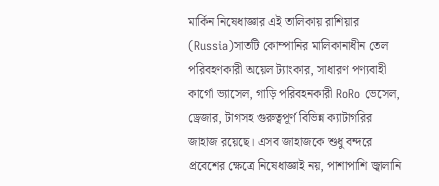মার্কিন নিষেধাজ্ঞার এই তালিকায় রাশিয়ার (Russia)সাতটি কোম্পানির মালিকানাধীন তেল পরিবহণকারী অয়েল ট্যাংকার, সাধারণ পণ্যবাহী কার্গো ভ্যাসেল, গাড়ি পরিবহনকারী RoRo ভেসেল, ড্রেজার, টাগসহ গুরুত্বপূর্ণ বিভিন্ন ক্যাটাগরির জাহাজ রয়েছে। এসব জাহাজকে শুধু বন্দরে প্রবেশের ক্ষেত্রে নিষেধাজ্ঞাই নয়, পাশাপাশি জ্বালানি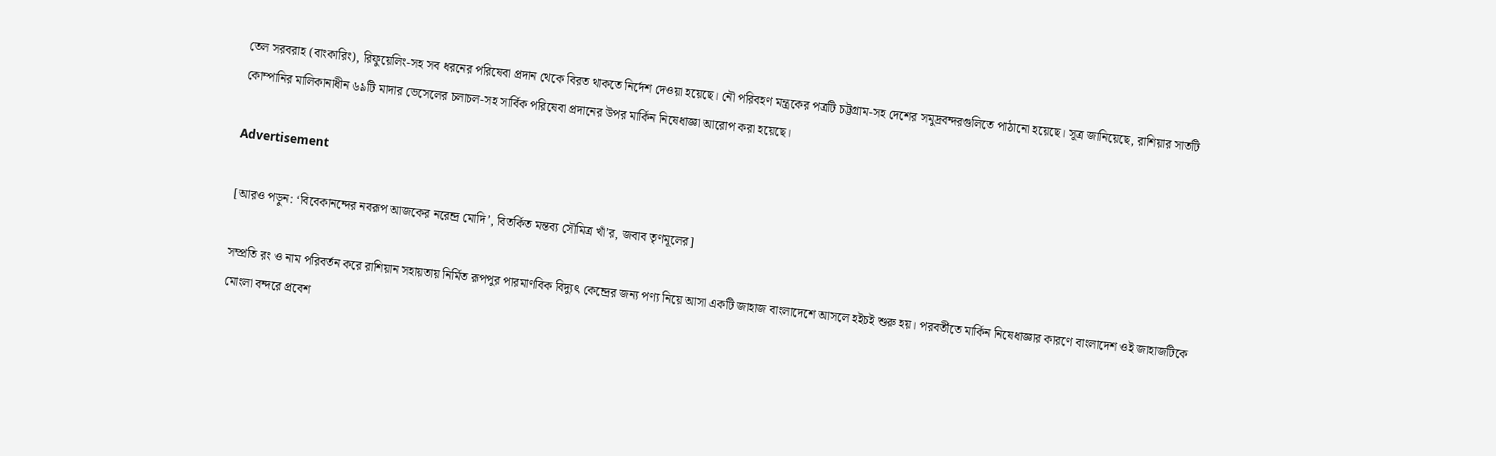তেল সরবরাহ (বাংকারিং), রিফুয়েলিং-সহ সব ধরনের পরিষেবা প্রদান থেকে বিরত থাকতে নির্দেশ দেওয়া হয়েছে। নৌ পরিবহণ মন্ত্রকের পত্রটি চট্টগ্রাম-সহ দেশের সমুদ্রবন্দরগুলিতে পাঠানো হয়েছে। সূত্র জানিয়েছে, রাশিয়ার সাতটি কোম্পানির মালিকানাধীন ৬৯টি মাদার ভেসেলের চলাচল-সহ সার্বিক পরিষেবা প্রদানের উপর মার্কিন নিষেধাজ্ঞা আরোপ করা হয়েছে।

Advertisement

[আরও পড়ুন: ‘বিবেকানন্দের নবরূপ আজকের নরেন্দ্র মোদি’, বিতর্কিত মন্তব্য সৌমিত্র খাঁ’র, জবাব তৃণমূলের]

সম্প্রতি রং ও নাম পরিবর্তন করে রাশিয়ান সহায়তায় নির্মিত রূপপুর পারমাণবিক বিদ্যুৎ কেন্দ্রের জন্য পণ্য নিয়ে আসা একটি জাহাজ বাংলাদেশে আসলে হইচই শুরু হয়। পরবর্তীতে মার্কিন নিষেধাজ্ঞার কারণে বাংলাদেশ ওই জাহাজটিকে মোংলা বন্দরে প্রবেশ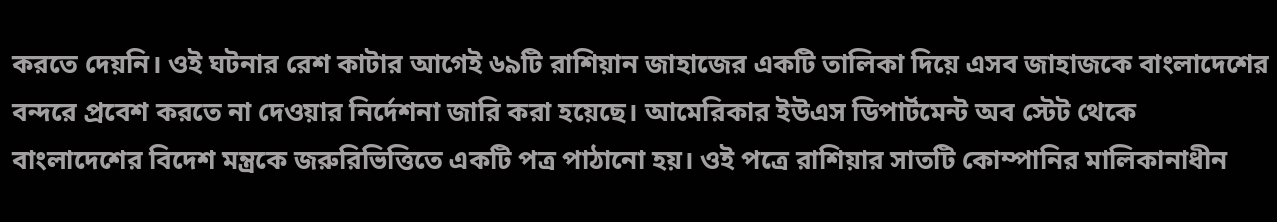করতে দেয়নি। ওই ঘটনার রেশ কাটার আগেই ৬৯টি রাশিয়ান জাহাজের একটি তালিকা দিয়ে এসব জাহাজকে বাংলাদেশের বন্দরে প্রবেশ করতে না দেওয়ার নির্দেশনা জারি করা হয়েছে। আমেরিকার ইউএস ডিপার্টমেন্ট অব স্টেট থেকে বাংলাদেশের বিদেশ মন্ত্রকে জরুরিভিত্তিতে একটি পত্র পাঠানো হয়। ওই পত্রে রাশিয়ার সাতটি কোম্পানির মালিকানাধীন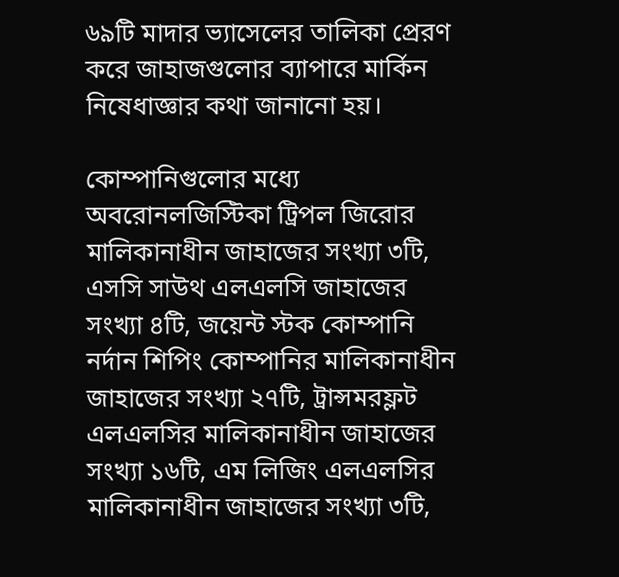৬৯টি মাদার ভ্যাসেলের তালিকা প্রেরণ করে জাহাজগুলোর ব্যাপারে মার্কিন নিষেধাজ্ঞার কথা জানানো হয়।

কোম্পানিগুলোর মধ্যে অবরোনলজিস্টিকা ট্রিপল জিরোর মালিকানাধীন জাহাজের সংখ্যা ৩টি, এসসি সাউথ এলএলসি জাহাজের সংখ্যা ৪টি, জয়েন্ট স্টক কোম্পানি নর্দান শিপিং কোম্পানির মালিকানাধীন জাহাজের সংখ্যা ২৭টি, ট্রান্সমরফ্লট এলএলসির মালিকানাধীন জাহাজের সংখ্যা ১৬টি, এম লিজিং এলএলসির মালিকানাধীন জাহাজের সংখ্যা ৩টি,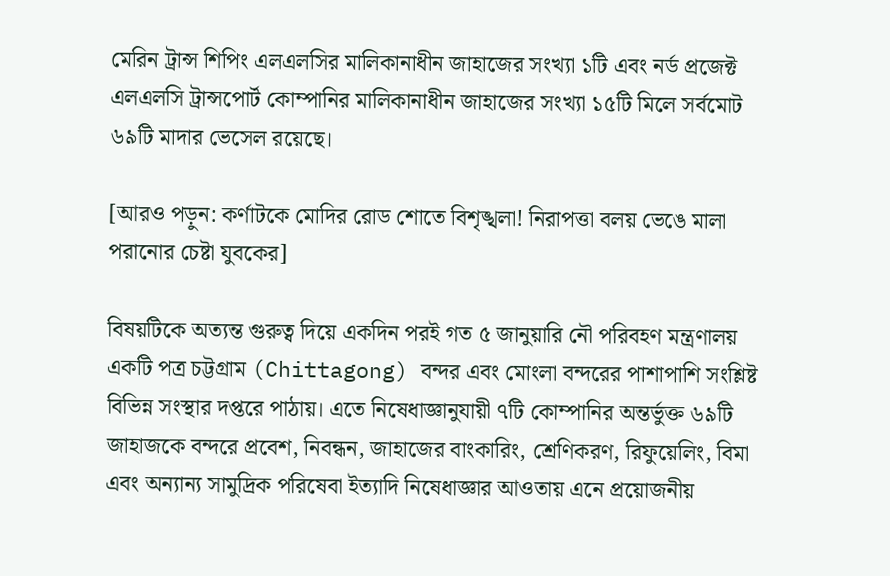মেরিন ট্রান্স শিপিং এলএলসির মালিকানাধীন জাহাজের সংখ্যা ১টি এবং নর্ড প্রজেক্ট এলএলসি ট্রান্সপোর্ট কোম্পানির মালিকানাধীন জাহাজের সংখ্যা ১৫টি মিলে সর্বমোট ৬৯টি মাদার ভেসেল রয়েছে।

[আরও পড়ুন: কর্ণাটকে মোদির রোড শোতে বিশৃঙ্খলা! নিরাপত্তা বলয় ভেঙে মালা পরানোর চেষ্টা যুবকের]

বিষয়টিকে অত্যন্ত গুরুত্ব দিয়ে একদিন পরই গত ৫ জানুয়ারি নৌ পরিবহণ মন্ত্রণালয় একটি পত্র চট্টগ্রাম (Chittagong) বন্দর এবং মোংলা বন্দরের পাশাপাশি সংশ্লিষ্ট বিভিন্ন সংস্থার দপ্তরে পাঠায়। এতে নিষেধাজ্ঞানুযায়ী ৭টি কোম্পানির অন্তর্ভুক্ত ৬৯টি জাহাজকে বন্দরে প্রবেশ, নিবন্ধন, জাহাজের বাংকারিং, শ্রেণিকরণ, রিফুয়েলিং, বিমা এবং অন্যান্য সামুদ্রিক পরিষেবা ইত্যাদি নিষেধাজ্ঞার আওতায় এনে প্রয়োজনীয়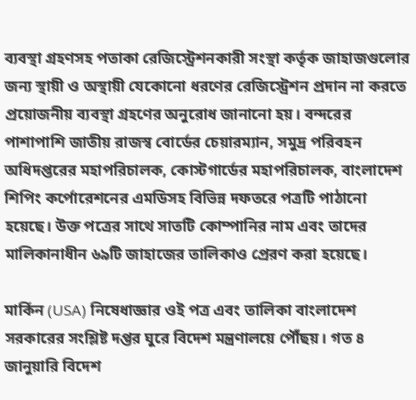ব্যবস্থা গ্রহণসহ পতাকা রেজিস্ট্রেশনকারী সংস্থা কর্তৃক জাহাজগুলোর জন্য স্থায়ী ও অস্থায়ী যেকোনো ধরণের রেজিস্ট্রেশন প্রদান না করতে প্রয়োজনীয় ব্যবস্থা গ্রহণের অনুরোধ জানানো হয়। বন্দরের পাশাপাশি জাতীয় রাজস্ব বোর্ডের চেয়ারম্যান, সমুদ্র পরিবহন অধিদপ্তরের মহাপরিচালক, কোস্টগার্ডের মহাপরিচালক, বাংলাদেশ শিপিং কর্পোরেশনের এমডিসহ বিভিন্ন দফতরে পত্রটি পাঠানো হয়েছে। উক্ত পত্রের সাথে সাতটি কোম্পানির নাম এবং তাদের মালিকানাধীন ৬৯টি জাহাজের তালিকাও প্রেরণ করা হয়েছে।

মার্কিন (USA) নিষেধাজ্ঞার ওই পত্র এবং তালিকা বাংলাদেশ সরকারের সংশ্লিষ্ট দপ্তর ঘুরে বিদেশ মন্ত্রণালয়ে পৌঁছয়। গত ৪ জানুয়ারি বিদেশ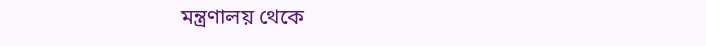মন্ত্রণালয় থেকে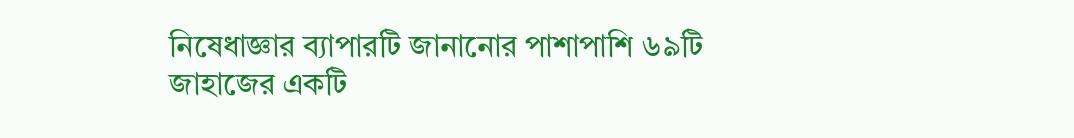নিষেধাজ্ঞার ব্যাপারটি জানানোর পাশাপাশি ৬৯টি জাহাজের একটি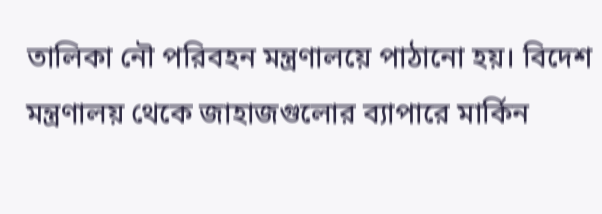তালিকা নৌ পরিবহন মন্ত্রণালয়ে পাঠানো হয়। বিদেশ মন্ত্রণালয় থেকে জাহাজগুলোর ব্যাপারে মার্কিন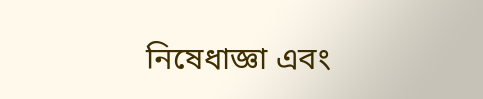নিষেধাজ্ঞা এবং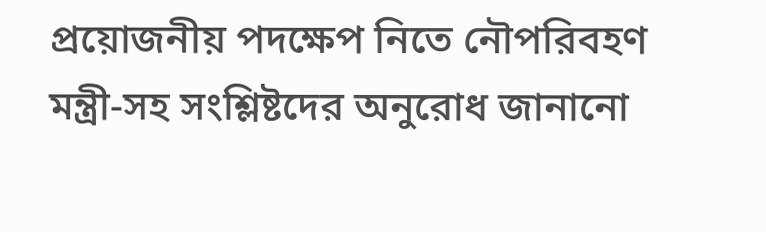প্রয়োজনীয় পদক্ষেপ নিতে নৌপরিবহণ মন্ত্রী-সহ সংশ্লিষ্টদের অনুরোধ জানানো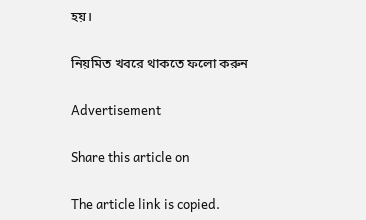হয়।

নিয়মিত খবরে থাকতে ফলো করুন

Advertisement

Share this article on

The article link is copied.